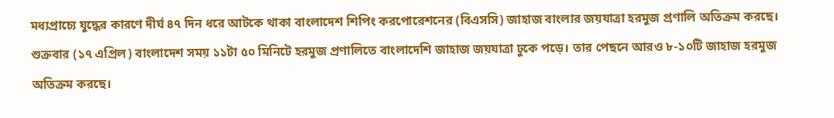মধ্যপ্রাচ্যে যুদ্ধের কারণে দীর্ঘ ৪৭ দিন ধরে আটকে থাকা বাংলাদেশ শিপিং করপোরেশনের (বিএসসি) জাহাজ বাংলার জয়যাত্রা হরমুজ প্রণালি অতিক্রম করছে। শুক্রবার (১৭ এপ্রিল) বাংলাদেশ সময় ১১টা ৫০ মিনিটে হরমুজ প্রণালিতে বাংলাদেশি জাহাজ জয়যাত্রা ঢুকে পড়ে। তার পেছনে আরও ৮-১০টি জাহাজ হরমুজ অতিক্রম করছে।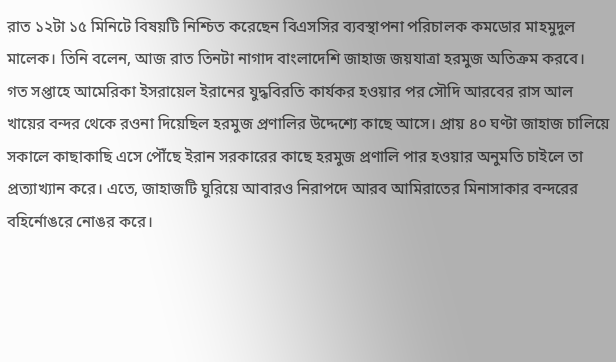রাত ১২টা ১৫ মিনিটে বিষয়টি নিশ্চিত করেছেন বিএসসির ব্যবস্থাপনা পরিচালক কমডোর মাহমুদুল মালেক। তিনি বলেন, আজ রাত তিনটা নাগাদ বাংলাদেশি জাহাজ জয়যাত্রা হরমুজ অতিক্রম করবে।
গত সপ্তাহে আমেরিকা ইসরায়েল ইরানের যুদ্ধবিরতি কার্যকর হওয়ার পর সৌদি আরবের রাস আল খায়ের বন্দর থেকে রওনা দিয়েছিল হরমুজ প্রণালির উদ্দেশ্যে কাছে আসে। প্রায় ৪০ ঘণ্টা জাহাজ চালিয়ে সকালে কাছাকাছি এসে পৌঁছে ইরান সরকারের কাছে হরমুজ প্রণালি পার হওয়ার অনুমতি চাইলে তা প্রত্যাখ্যান করে। এতে, জাহাজটি ঘুরিয়ে আবারও নিরাপদে আরব আমিরাতের মিনাসাকার বন্দরের বহির্নোঙরে নোঙর করে।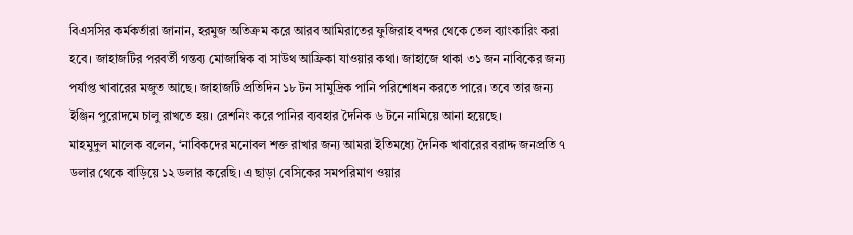বিএসসির কর্মকর্তারা জানান, হরমুজ অতিক্রম করে আরব আমিরাতের ফুজিরাহ বন্দর থেকে তেল ব্যাংকারিং করা হবে। জাহাজটির পরবর্তী গন্তব্য মোজাম্বিক বা সাউথ আফ্রিকা যাওয়ার কথা। জাহাজে থাকা ৩১ জন নাবিকের জন্য পর্যাপ্ত খাবারের মজুত আছে। জাহাজটি প্রতিদিন ১৮ টন সামুদ্রিক পানি পরিশোধন করতে পারে। তবে তার জন্য ইঞ্জিন পুরোদমে চালু রাখতে হয়। রেশনিং করে পানির ব্যবহার দৈনিক ৬ টনে নামিয়ে আনা হয়েছে।
মাহমুদুল মালেক বলেন, ‘নাবিকদের মনোবল শক্ত রাখার জন্য আমরা ইতিমধ্যে দৈনিক খাবারের বরাদ্দ জনপ্রতি ৭ ডলার থেকে বাড়িয়ে ১২ ডলার করেছি। এ ছাড়া বেসিকের সমপরিমাণ ওয়ার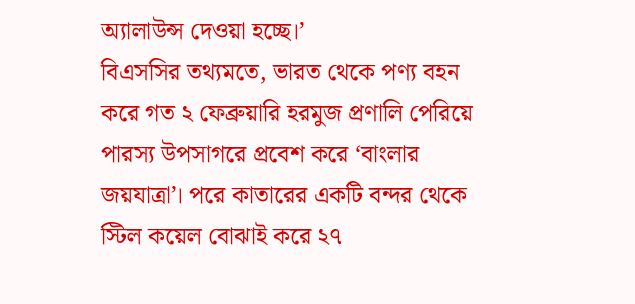অ্যালাউন্স দেওয়া হচ্ছে।’
বিএসসির তথ্যমতে, ভারত থেকে পণ্য বহন করে গত ২ ফেব্রুয়ারি হরমুজ প্রণালি পেরিয়ে পারস্য উপসাগরে প্রবেশ করে ‘বাংলার জয়যাত্রা’। পরে কাতারের একটি বন্দর থেকে স্টিল কয়েল বোঝাই করে ২৭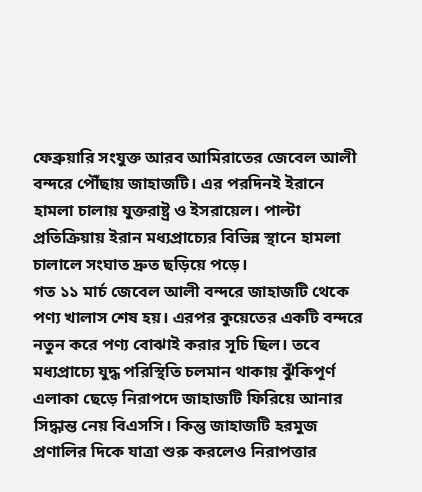ফেব্রুয়ারি সংযুক্ত আরব আমিরাতের জেবেল আলী বন্দরে পৌঁছায় জাহাজটি। এর পরদিনই ইরানে হামলা চালায় যুক্তরাষ্ট্র ও ইসরায়েল। পাল্টা প্রতিক্রিয়ায় ইরান মধ্যপ্রাচ্যের বিভিন্ন স্থানে হামলা চালালে সংঘাত দ্রুত ছড়িয়ে পড়ে।
গত ১১ মার্চ জেবেল আলী বন্দরে জাহাজটি থেকে পণ্য খালাস শেষ হয়। এরপর কুয়েতের একটি বন্দরে নতুন করে পণ্য বোঝাই করার সূচি ছিল। তবে মধ্যপ্রাচ্যে যুদ্ধ পরিস্থিতি চলমান থাকায় ঝুঁকিপূর্ণ এলাকা ছেড়ে নিরাপদে জাহাজটি ফিরিয়ে আনার সিদ্ধান্ত নেয় বিএসসি। কিন্তু জাহাজটি হরমুজ প্রণালির দিকে যাত্রা শুরু করলেও নিরাপত্তার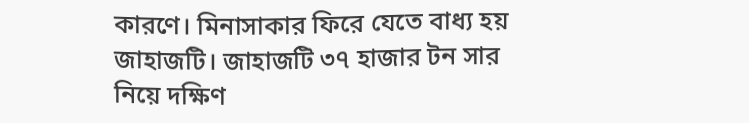কারণে। মিনাসাকার ফিরে যেতে বাধ্য হয় জাহাজটি। জাহাজটি ৩৭ হাজার টন সার নিয়ে দক্ষিণ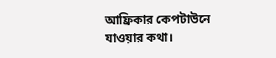আফ্রিকার কেপটাউনে যাওয়ার কথা।